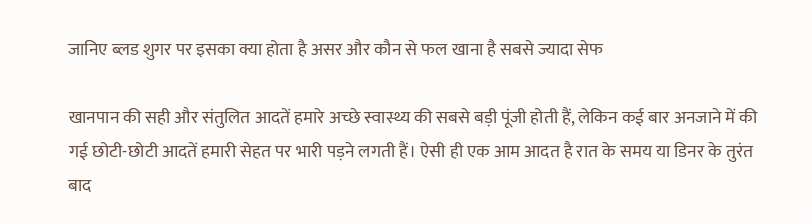जानिए ब्लड शुगर पर इसका क्या होता है असर और कौन से फल खाना है सबसे ज्यादा सेफ

खानपान की सही और संतुलित आदतें हमारे अच्छे स्वास्थ्य की सबसे बड़ी पूंजी होती हैं, लेकिन कई बार अनजाने में की गई छोटी-छोटी आदतें हमारी सेहत पर भारी पड़ने लगती हैं। ऐसी ही एक आम आदत है रात के समय या डिनर के तुरंत बाद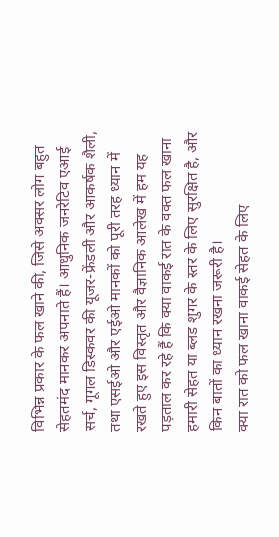विभिन्न प्रकार के फल खाने की, जिसे अक्सर लोग बहुत सेहतमंद मानकर अपनाते हैं। आधुनिक जनरेटिव एआई सर्च, गूगल डिस्कवर की यूजर-फ्रेंडली और आकर्षक शैली, तथा एसईओ और एईओ मानकों को पूरी तरह ध्यान में रखते हुए इस विस्तृत और वैज्ञानिक आलेख में हम यह पड़ताल कर रहे हैं कि क्या वाकई रात के वक्त फल खाना हमारी सेहत या ब्लड शुगर के स्तर के लिए सुरक्षित है, और किन बातों का ध्यान रखना जरूरी है।
क्या रात को फल खाना वाकई सेहत के लिए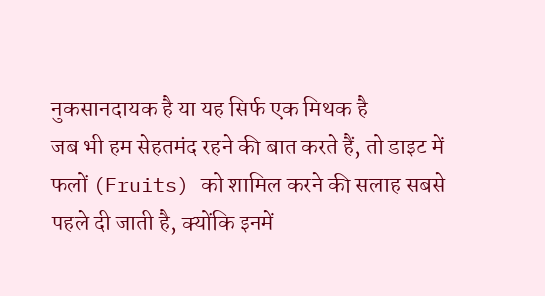नुकसानदायक है या यह सिर्फ एक मिथक है
जब भी हम सेहतमंद रहने की बात करते हैं, तो डाइट में फलों (Fruits) को शामिल करने की सलाह सबसे पहले दी जाती है, क्योंकि इनमें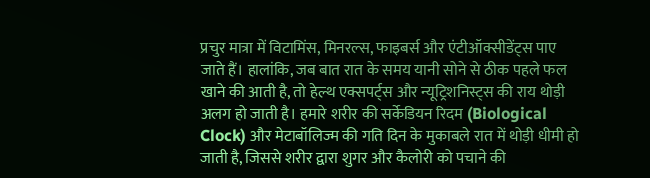प्रचुर मात्रा में विटामिंस, मिनरल्स, फाइबर्स और एंटीऑक्सीडेंट्स पाए जाते हैं। हालांकि, जब बात रात के समय यानी सोने से ठीक पहले फल खाने की आती है, तो हेल्थ एक्सपर्ट्स और न्यूट्रिशनिस्ट्स की राय थोड़ी अलग हो जाती है। हमारे शरीर की सर्केडियन रिदम (Biological Clock) और मेटाबॉलिज्म की गति दिन के मुकाबले रात में थोड़ी धीमी हो जाती है, जिससे शरीर द्वारा शुगर और कैलोरी को पचाने की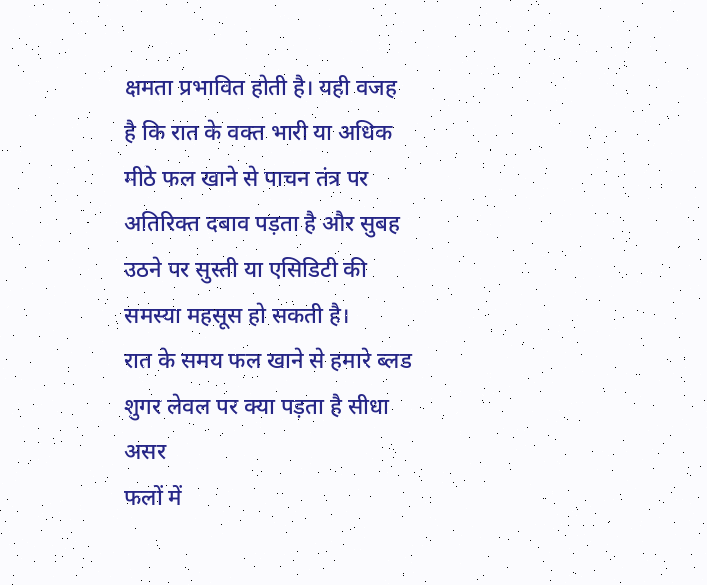क्षमता प्रभावित होती है। यही वजह है कि रात के वक्त भारी या अधिक मीठे फल खाने से पाचन तंत्र पर अतिरिक्त दबाव पड़ता है और सुबह उठने पर सुस्ती या एसिडिटी की समस्या महसूस हो सकती है।
रात के समय फल खाने से हमारे ब्लड शुगर लेवल पर क्या पड़ता है सीधा असर
फलों में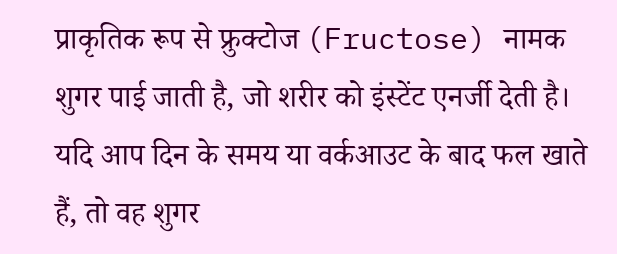प्राकृतिक रूप से फ्रुक्टोज (Fructose) नामक शुगर पाई जाती है, जो शरीर को इंस्टेंट एनर्जी देती है। यदि आप दिन के समय या वर्कआउट के बाद फल खाते हैं, तो वह शुगर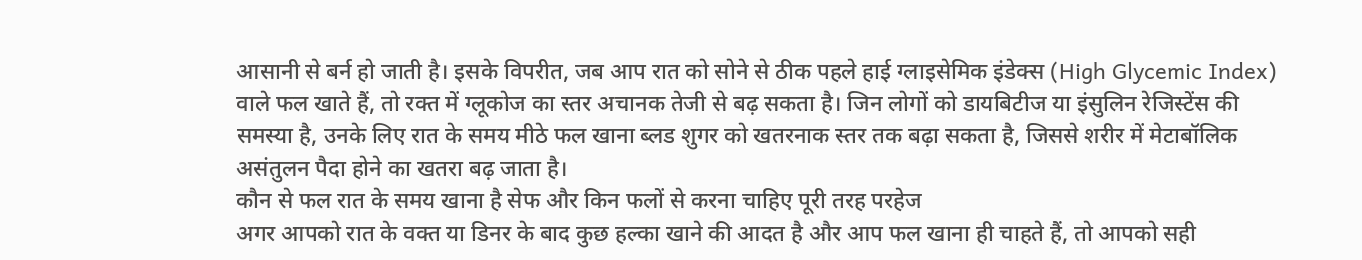आसानी से बर्न हो जाती है। इसके विपरीत, जब आप रात को सोने से ठीक पहले हाई ग्लाइसेमिक इंडेक्स (High Glycemic Index) वाले फल खाते हैं, तो रक्त में ग्लूकोज का स्तर अचानक तेजी से बढ़ सकता है। जिन लोगों को डायबिटीज या इंसुलिन रेजिस्टेंस की समस्या है, उनके लिए रात के समय मीठे फल खाना ब्लड शुगर को खतरनाक स्तर तक बढ़ा सकता है, जिससे शरीर में मेटाबॉलिक असंतुलन पैदा होने का खतरा बढ़ जाता है।
कौन से फल रात के समय खाना है सेफ और किन फलों से करना चाहिए पूरी तरह परहेज
अगर आपको रात के वक्त या डिनर के बाद कुछ हल्का खाने की आदत है और आप फल खाना ही चाहते हैं, तो आपको सही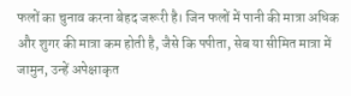फलों का चुनाव करना बेहद जरूरी है। जिन फलों में पानी की मात्रा अधिक और शुगर की मात्रा कम होती है, जैसे कि पपीता, सेब या सीमित मात्रा में जामुन, उन्हें अपेक्षाकृत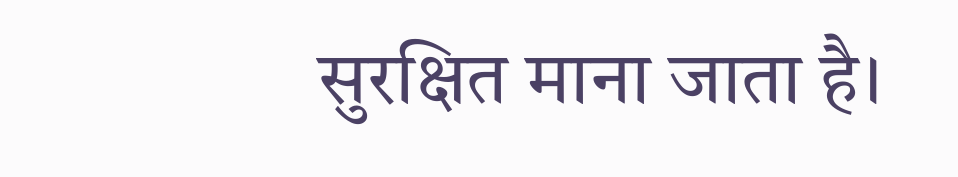सुरक्षित माना जाता है।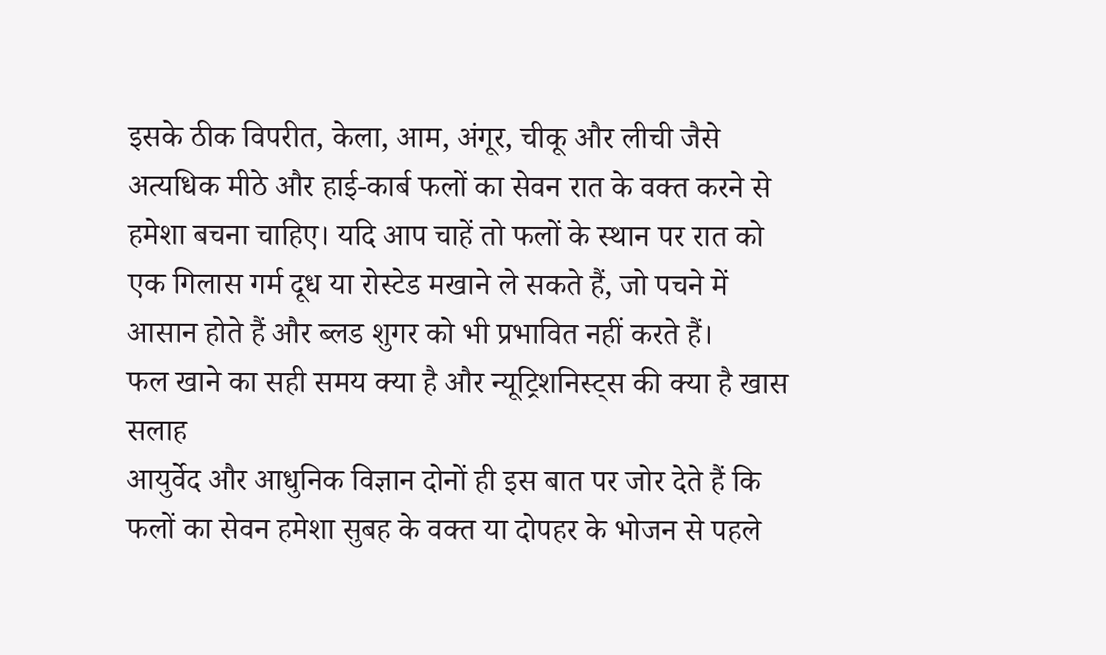इसके ठीक विपरीत, केला, आम, अंगूर, चीकू और लीची जैसे अत्यधिक मीठे और हाई-कार्ब फलों का सेवन रात के वक्त करने से हमेशा बचना चाहिए। यदि आप चाहें तो फलों के स्थान पर रात को एक गिलास गर्म दूध या रोस्टेड मखाने ले सकते हैं, जो पचने में आसान होते हैं और ब्लड शुगर को भी प्रभावित नहीं करते हैं।
फल खाने का सही समय क्या है और न्यूट्रिशनिस्ट्स की क्या है खास सलाह
आयुर्वेद और आधुनिक विज्ञान दोनों ही इस बात पर जोर देते हैं कि फलों का सेवन हमेशा सुबह के वक्त या दोपहर के भोजन से पहले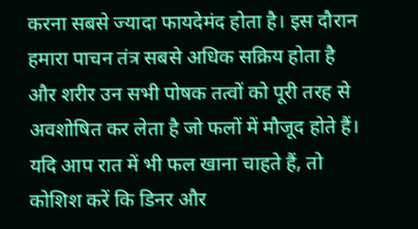करना सबसे ज्यादा फायदेमंद होता है। इस दौरान हमारा पाचन तंत्र सबसे अधिक सक्रिय होता है और शरीर उन सभी पोषक तत्वों को पूरी तरह से अवशोषित कर लेता है जो फलों में मौजूद होते हैं। यदि आप रात में भी फल खाना चाहते हैं, तो कोशिश करें कि डिनर और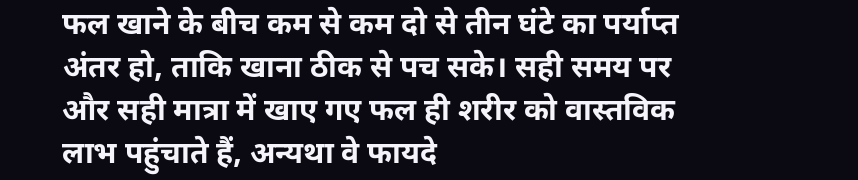फल खाने के बीच कम से कम दो से तीन घंटे का पर्याप्त अंतर हो, ताकि खाना ठीक से पच सके। सही समय पर और सही मात्रा में खाए गए फल ही शरीर को वास्तविक लाभ पहुंचाते हैं, अन्यथा वे फायदे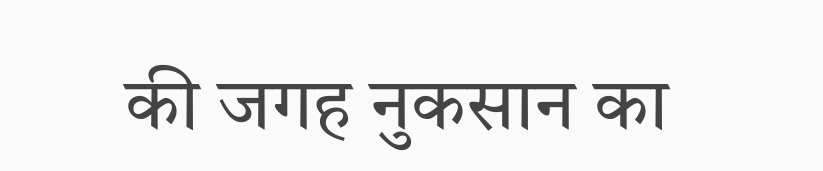की जगह नुकसान का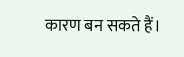कारण बन सकते हैं।